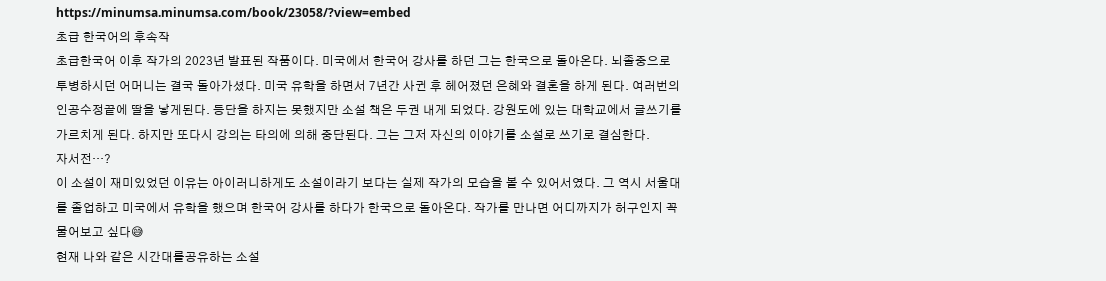https://minumsa.minumsa.com/book/23058/?view=embed
초급 한국어의 후속작
초급한국어 이후 작가의 2023년 발표된 작품이다. 미국에서 한국어 강사를 하던 그는 한국으로 돌아온다. 뇌졸중으로 투병하시던 어머니는 결국 돌아가셨다. 미국 유학을 하면서 7년간 사귄 후 헤어졌던 은혜와 결혼을 하게 된다. 여러번의 인공수정끝에 딸을 낳게된다. 등단을 하지는 못했지만 소설 책은 두권 내게 되었다. 강원도에 있는 대학교에서 글쓰기를 가르치게 된다. 하지만 또다시 강의는 타의에 의해 중단된다. 그는 그저 자신의 이야기를 소설로 쓰기로 결심한다.
자서전…?
이 소설이 재미있었던 이유는 아이러니하게도 소설이라기 보다는 실제 작가의 모습을 볼 수 있어서였다. 그 역시 서울대를 졸업하고 미국에서 유학을 했으며 한국어 강사를 하다가 한국으로 돌아온다. 작가를 만나면 어디까지가 허구인지 꼭 물어보고 싶다😅
현재 나와 같은 시간대를공유하는 소설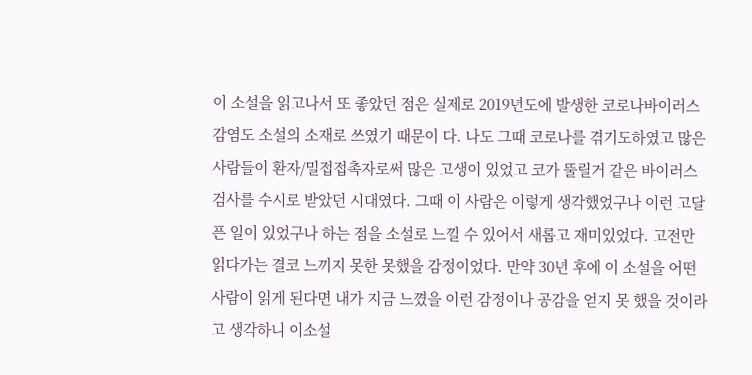이 소설을 읽고나서 또 좋았던 점은 실제로 2019년도에 발생한 코로나바이러스 감염도 소설의 소재로 쓰였기 때문이 다. 나도 그때 코로나를 겪기도하였고 많은 사람들이 환자/밀접접촉자로써 많은 고생이 있었고 코가 뚤릴거 같은 바이러스 검사를 수시로 받았던 시대였다. 그때 이 사람은 이렇게 생각했었구나 이런 고달픈 일이 있었구나 하는 점을 소설로 느낄 수 있어서 새롭고 재미있었다. 고전만 읽다가는 결코 느끼지 못한 못했을 감정이었다. 만약 30년 후에 이 소설을 어떤 사람이 읽게 된다면 내가 지금 느꼈을 이런 감정이나 공감을 얻지 못 했을 것이라고 생각하니 이소설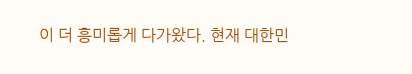이 더 흥미롭게 다가왔다. 현재 대한민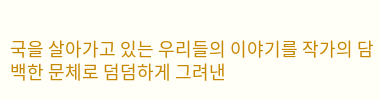국을 살아가고 있는 우리들의 이야기를 작가의 담백한 문체로 덤덤하게 그려낸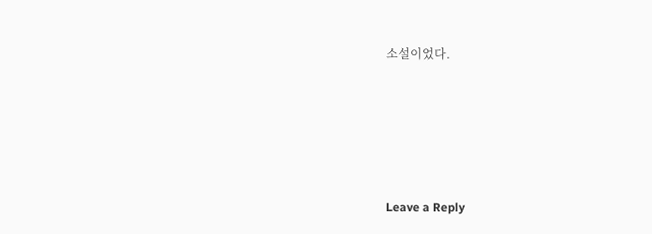소설이었다.








Leave a Reply